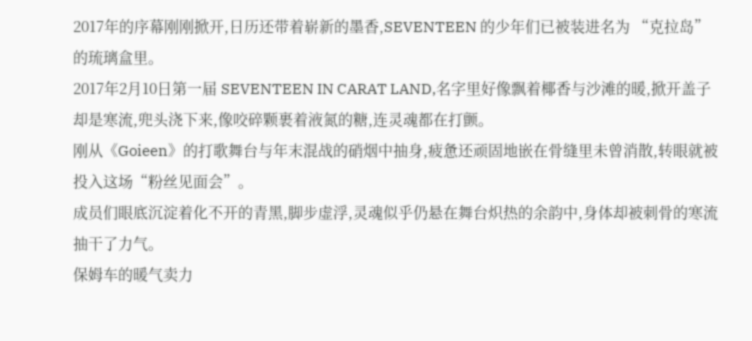2017年的序幕刚刚掀开,日历还带着崭新的墨香,SEVENTEEN 的少年们已被装进名为 “克拉岛” 的琉璃盒里。
2017年2月10日第一届 SEVENTEEN IN CARAT LAND,名字里好像飘着椰香与沙滩的暖,掀开盖子却是寒流,兜头浇下来,像咬碎颗裹着液氮的糖,连灵魂都在打颤。
刚从《Goieen》的打歌舞台与年末混战的硝烟中抽身,疲惫还顽固地嵌在骨缝里未曾消散,转眼就被投入这场“粉丝见面会”。
成员们眼底沉淀着化不开的青黑,脚步虚浮,灵魂似乎仍悬在舞台炽热的余韵中,身体却被刺骨的寒流抽干了力气。
保姆车的暖气卖力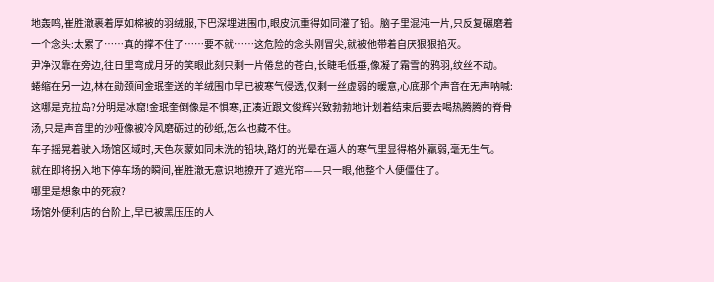地轰鸣,崔胜澈裹着厚如棉被的羽绒服,下巴深埋进围巾,眼皮沉重得如同灌了铅。脑子里混沌一片,只反复碾磨着一个念头:太累了……真的撑不住了……要不就……这危险的念头刚冒尖,就被他带着自厌狠狠掐灭。
尹净汉靠在旁边,往日里弯成月牙的笑眼此刻只剩一片倦怠的苍白,长睫毛低垂,像凝了霜雪的鸦羽,纹丝不动。
蜷缩在另一边,林在勋颈间金珉奎送的羊绒围巾早已被寒气侵透,仅剩一丝虚弱的暖意,心底那个声音在无声呐喊:这哪是克拉岛?分明是冰窟!金珉奎倒像是不惧寒,正凑近跟文俊辉兴致勃勃地计划着结束后要去喝热腾腾的脊骨汤,只是声音里的沙哑像被冷风磨砺过的砂纸,怎么也藏不住。
车子摇晃着驶入场馆区域时,天色灰蒙如同未洗的铅块,路灯的光晕在逼人的寒气里显得格外羸弱,毫无生气。
就在即将拐入地下停车场的瞬间,崔胜澈无意识地撩开了遮光帘——只一眼,他整个人便僵住了。
哪里是想象中的死寂?
场馆外便利店的台阶上,早已被黑压压的人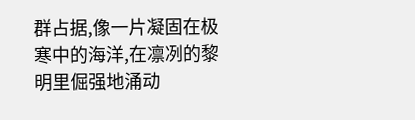群占据,像一片凝固在极寒中的海洋,在凛冽的黎明里倔强地涌动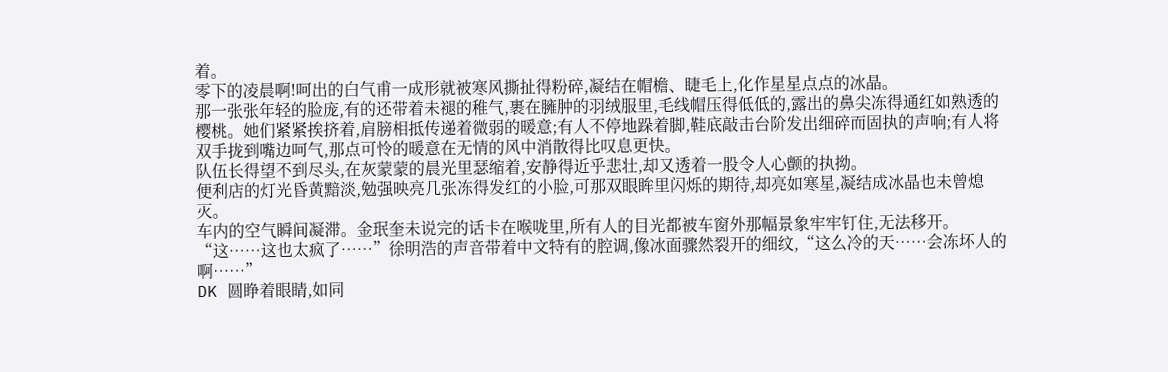着。
零下的凌晨啊!呵出的白气甫一成形就被寒风撕扯得粉碎,凝结在帽檐、睫毛上,化作星星点点的冰晶。
那一张张年轻的脸庞,有的还带着未褪的稚气,裹在臃肿的羽绒服里,毛线帽压得低低的,露出的鼻尖冻得通红如熟透的樱桃。她们紧紧挨挤着,肩膀相抵传递着微弱的暖意;有人不停地跺着脚,鞋底敲击台阶发出细碎而固执的声响;有人将双手拢到嘴边呵气,那点可怜的暖意在无情的风中消散得比叹息更快。
队伍长得望不到尽头,在灰蒙蒙的晨光里瑟缩着,安静得近乎悲壮,却又透着一股令人心颤的执拗。
便利店的灯光昏黄黯淡,勉强映亮几张冻得发红的小脸,可那双眼眸里闪烁的期待,却亮如寒星,凝结成冰晶也未曾熄灭。
车内的空气瞬间凝滞。金珉奎未说完的话卡在喉咙里,所有人的目光都被车窗外那幅景象牢牢钉住,无法移开。
“这……这也太疯了……”徐明浩的声音带着中文特有的腔调,像冰面骤然裂开的细纹,“这么冷的天……会冻坏人的啊……”
DK 圆睁着眼睛,如同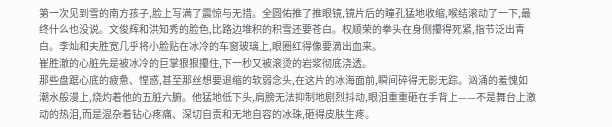第一次见到雪的南方孩子,脸上写满了震惊与无措。全圆佑推了推眼镜,镜片后的瞳孔猛地收缩,喉结滚动了一下,最终什么也没说。文俊辉和洪知秀的脸色,比路边堆积的积雪还要苍白。权顺荣的拳头在身侧攥得死紧,指节泛出青白。李灿和夫胜宽几乎将小脸贴在冰冷的车窗玻璃上,眼圈红得像要滴出血来。
崔胜澈的心脏先是被冰冷的巨掌狠狠攥住,下一秒又被滚烫的岩浆彻底浇透。
那些盘踞心底的疲惫、惶惑,甚至那丝想要退缩的软弱念头,在这片的冰海面前,瞬间碎得无影无踪。汹涌的羞愧如潮水般漫上,烧灼着他的五脏六腑。他猛地低下头,肩膀无法抑制地剧烈抖动,眼泪重重砸在手背上——不是舞台上激动的热泪,而是混杂着钻心疼痛、深切自责和无地自容的冰珠,砸得皮肤生疼。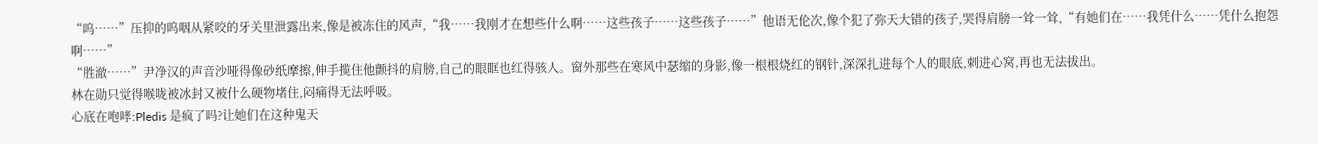“呜……”压抑的呜咽从紧咬的牙关里泄露出来,像是被冻住的风声,“我……我刚才在想些什么啊……这些孩子……这些孩子……”他语无伦次,像个犯了弥天大错的孩子,哭得肩膀一耸一耸,“有她们在……我凭什么……凭什么抱怨啊……”
“胜澈……”尹净汉的声音沙哑得像砂纸摩擦,伸手揽住他颤抖的肩膀,自己的眼眶也红得骇人。窗外那些在寒风中瑟缩的身影,像一根根烧红的钢针,深深扎进每个人的眼底,刺进心窝,再也无法拔出。
林在勋只觉得喉咙被冰封又被什么硬物堵住,闷痛得无法呼吸。
心底在咆哮:Pledis 是疯了吗?让她们在这种鬼天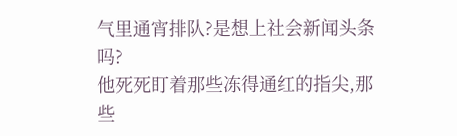气里通宵排队?是想上社会新闻头条吗?
他死死盯着那些冻得通红的指尖,那些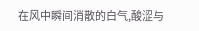在风中瞬间消散的白气,酸涩与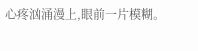心疼汹涌漫上,眼前一片模糊。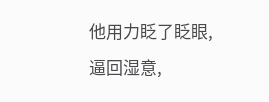他用力眨了眨眼,逼回湿意,